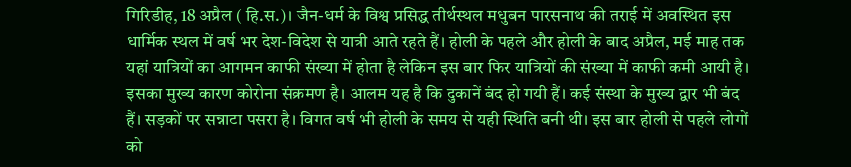गिरिडीह, 18 अप्रैल ( हि.स.)। जैन-धर्म के विश्व प्रसिद्ध तीर्थस्थल मधुबन पारसनाथ की तराई में अवस्थित इस धार्मिक स्थल में वर्ष भर देश-विदेश से यात्री आते रहते हैं। होली के पहले और होली के बाद अप्रैल, मई माह तक यहां यात्रियों का आगमन काफी संख्या में होता है लेकिन इस बार फिर यात्रियों की संख्या में काफी कमी आयी है। इसका मुख्य कारण कोरोना संक्रमण है। आलम यह है कि दुकानें बंद हो गयी हैं। कई संस्था के मुख्य द्वार भी बंद हैं। सड़कों पर सन्नाटा पसरा है। विगत वर्ष भी होली के समय से यही स्थिति बनी थी। इस बार होली से पहले लोगों को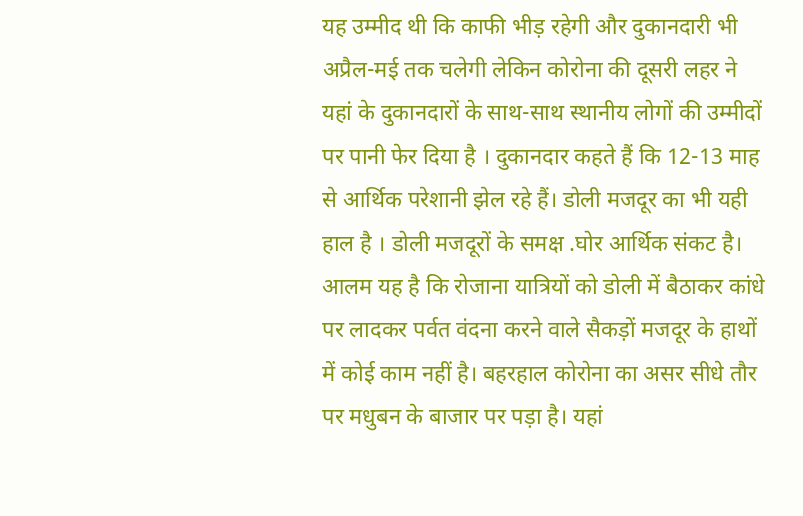यह उम्मीद थी कि काफी भीड़ रहेगी और दुकानदारी भी अप्रैल-मई तक चलेगी लेकिन कोरोना की दूसरी लहर ने यहां के दुकानदारों के साथ-साथ स्थानीय लोगों की उम्मीदों पर पानी फेर दिया है । दुकानदार कहते हैं कि 12-13 माह से आर्थिक परेशानी झेल रहे हैं। डोली मजदूर का भी यही हाल है । डोली मजदूरों के समक्ष .घोर आर्थिक संकट है। आलम यह है कि रोजाना यात्रियों को डोली में बैठाकर कांधे पर लादकर पर्वत वंदना करने वाले सैकड़ों मजदूर के हाथों में कोई काम नहीं है। बहरहाल कोरोना का असर सीधे तौर पर मधुबन के बाजार पर पड़ा है। यहां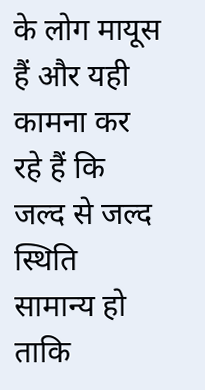के लोग मायूस हैं और यही कामना कर रहे हैं कि जल्द से जल्द स्थिति सामान्य हो ताकि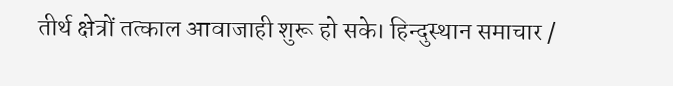तीर्थ क्षेत्रों तत्काल आवाजाही शुरू हो सके। हिन्दुस्थान समाचार /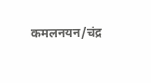कमलनयन/चंद्र